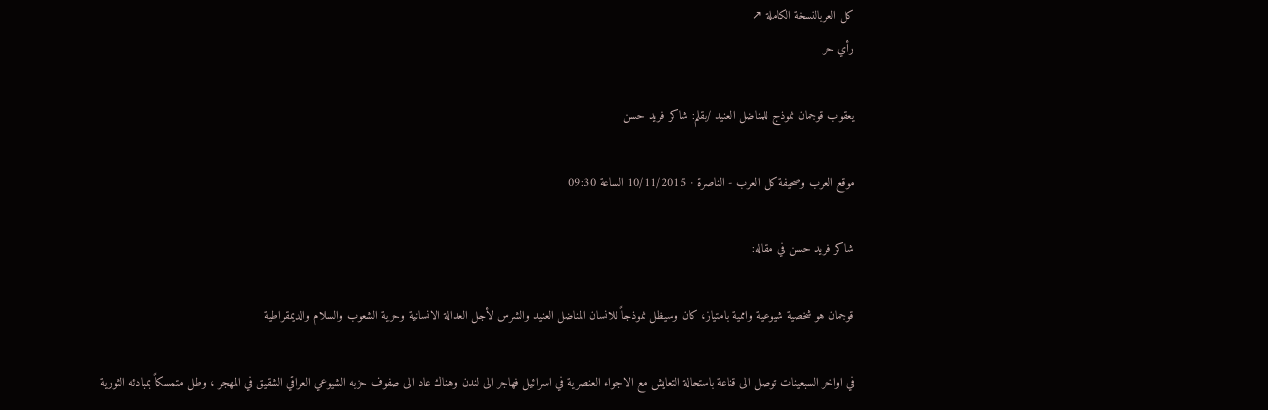كل العربالنسخة الكاملة ↗
رأي حر

يعقوب قوجمان نموذج للمناضل العنيد /بقلم: شاكر فريد حسن

موقع العرب وصحيفة كل العرب - الناصرة · 10/11/2015 الساعة 09:30

شاكر فريد حسن في مقاله:

قوجمان هو شخصية شيوعية واممية بامتياز، كان وسيظل نموذجاً للانسان المناضل العنيد والشرس لأجل العدالة الانسانية وحرية الشعوب والسلام والديمقراطية

في اواخر السبعينات توصل الى قناعة باستحالة التعايش مع الاجواء العنصرية في اسرائيل فهاجر الى لندن وهناك عاد الى صفوف حزبه الشيوعي العراقي الشقيق في المهجر ، وطل متمسكاً بمبادئه الثورية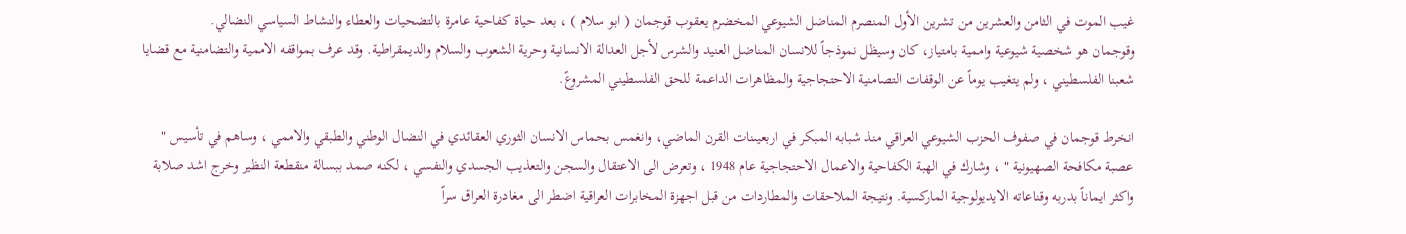غيب الموت في الثامن والعشرين من تشرين الأول المنصرم المناضل الشيوعي المخضرم يعقوب قوجمان ( ابو سلام ) ، بعد حياة كفاحية عامرة بالتضحيات والعطاء والنشاط السياسي النضالي.
وقوجمان هو شخصية شيوعية واممية بامتياز، كان وسيظل نموذجاً للانسان المناضل العنيد والشرس لأجل العدالة الانسانية وحرية الشعوب والسلام والديمقراطية. وقد عرف بمواقفه الاممية والتضامنية مع قضايا شعبنا الفلسطيني ، ولم يتغيب يوماً عن الوقفات التصامنية الاحتجاجية والمظاهرات الداعمة للحق الفلسطيني المشروعً.

انخرط قوجمان في صفوف الحزب الشيوعي العراقي منذ شبابه المبكر في اربعيىنات القرن الماضي، وانغمس بحماس الانسان الثوري العقائدي في النضال الوطني والطبقي والاممي ، وساهم في تأسيس " عصبة مكافحة الصهيونية " ، وشارك في الهبة الكفاحية والاعمال الاحتجاجية عام 1948 ، وتعرض الى الاعتقال والسجن والتعذيب الجسدي والنفسي ، لكنه صمد ببسالة منقطعة النظير وخرج اشد صلابة واكثر ايماناً بدربه وقناعاته الايديولوجية الماركسية. ونتيجة الملاحقات والمطاردات من قبل اجهزة المخابرات العراقية اضطر الى مغادرة العراق سراً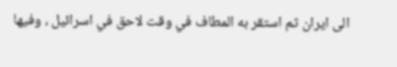الى ايران ثم استقر به المطاف في وقت لاحق في اسرائيل ، وفيها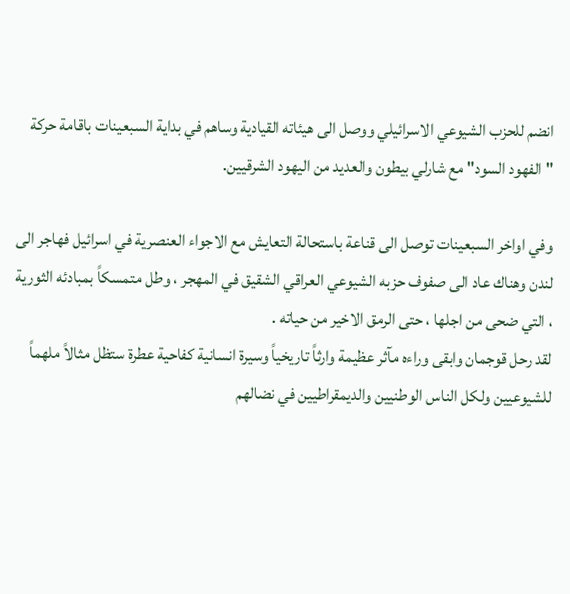انضم للحزب الشيوعي الاسرائيلي ووصل الى هيئاته القيادية وساهم في بداية السبعينات باقامة حركة "الفهود السود" مع شارلي بيطون والعديد من اليهود الشرقيين.

وفي اواخر السبعينات توصل الى قناعة باستحالة التعايش مع الاجواء العنصرية في اسرائيل فهاجر الى لندن وهناك عاد الى صفوف حزبه الشيوعي العراقي الشقيق في المهجر ، وطل متمسكاً بمبادئه الثورية ، التي ضحى من اجلها ، حتى الرمق الاخير من حياته .
لقد رحل قوجمان وابقى وراءه مآثر عظيمة وارثاً تاريخياً وسيرة انسانية كفاحية عطرة ستظل مثالاً ملهماً للشيوعيين ولكل الناس الوطنيين والديمقراطيين في نضالهم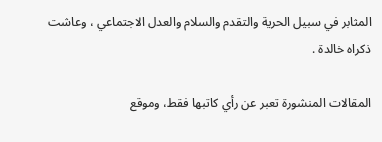المثابر في سبيل الحرية والتقدم والسلام والعدل الاجتماعي ، وعاشت ذكراه خالدة .

المقالات المنشورة تعبر عن رأي كاتبها فقط، وموقع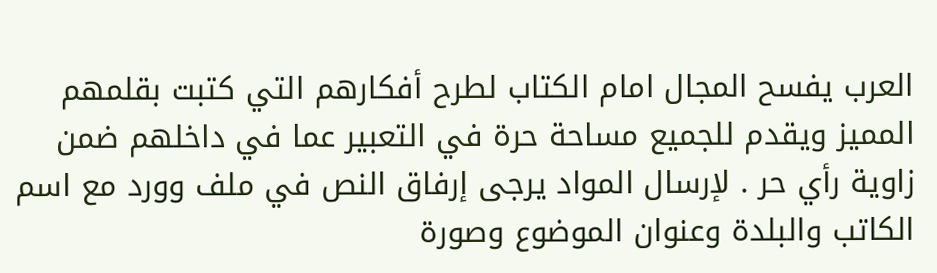العرب يفسح المجال امام الكتاب لطرح أفكارهم التي كتبت بقلمهم المميز ويقدم للجميع مساحة حرة في التعبير عما في داخلهم ضمن زاوية رأي حر . لإرسال المواد يرجى إرفاق النص في ملف وورد مع اسم الكاتب والبلدة وعنوان الموضوع وصورة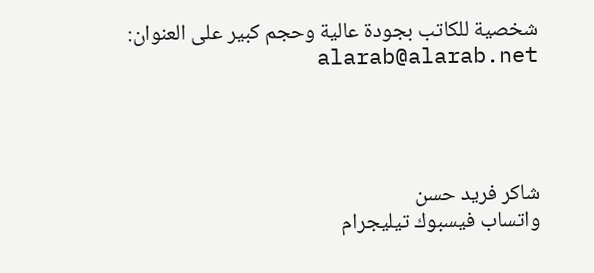شخصية للكاتب بجودة عالية وحجم كبير على العنوان: alarab@alarab.net




شاكر فريد حسن
واتساب فيسبوك تيليجرام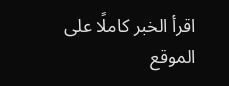اقرأ الخبر كاملًا على الموقع